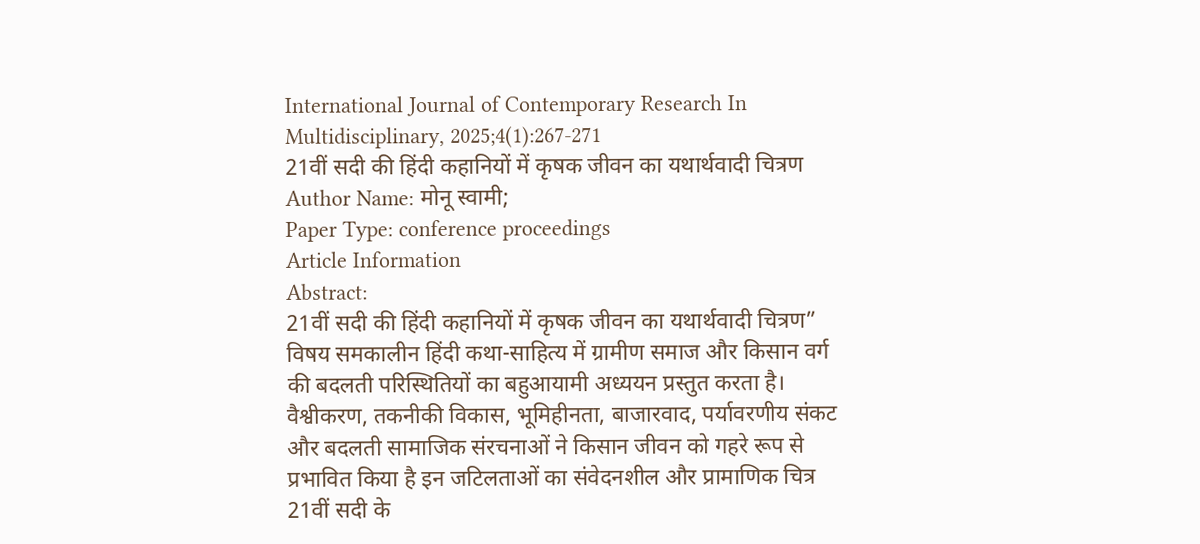International Journal of Contemporary Research In Multidisciplinary, 2025;4(1):267-271
21वीं सदी की हिंदी कहानियों में कृषक जीवन का यथार्थवादी चित्रण
Author Name: मोनू स्वामी;
Paper Type: conference proceedings
Article Information
Abstract:
21वीं सदी की हिंदी कहानियों में कृषक जीवन का यथार्थवादी चित्रण” विषय समकालीन हिंदी कथा-साहित्य में ग्रामीण समाज और किसान वर्ग की बदलती परिस्थितियों का बहुआयामी अध्ययन प्रस्तुत करता है। वैश्वीकरण, तकनीकी विकास, भूमिहीनता, बाजारवाद, पर्यावरणीय संकट और बदलती सामाजिक संरचनाओं ने किसान जीवन को गहरे रूप से प्रभावित किया है इन जटिलताओं का संवेदनशील और प्रामाणिक चित्र 21वीं सदी के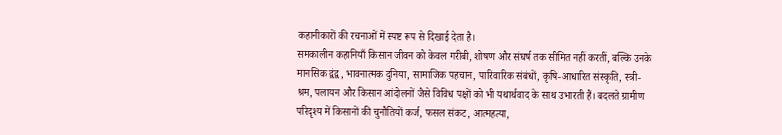कहानीकारों की रचनाओं में स्पष्ट रूप से दिखाई देता है।
समकालीन कहानियाँ किसान जीवन को केवल गरीबी, शोषण और संघर्ष तक सीमित नहीं करतीं, बल्कि उनके मानसिक द्वंद्व, भावनात्मक दुनिया, सामाजिक पहचान, पारिवारिक संबंधों, कृषि-आधारित संस्कृति, स्त्री-श्रम, पलायन और किसान आंदोलनों जैसे विविध पक्षों को भी यथार्थवाद के साथ उभारती हैं। बदलते ग्रामीण परिदृश्य में किसानों की चुनौतियों कर्ज, फसल संकट, आत्महत्या,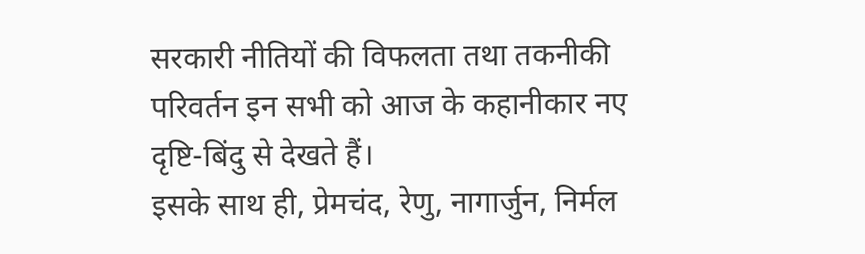सरकारी नीतियों की विफलता तथा तकनीकी परिवर्तन इन सभी को आज के कहानीकार नए दृष्टि-बिंदु से देखते हैं।
इसके साथ ही, प्रेमचंद, रेणु, नागार्जुन, निर्मल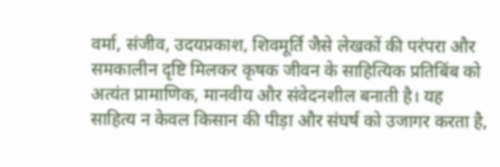वर्मा, संजीव, उदयप्रकाश, शिवमूर्ति जैसे लेखकों की परंपरा और समकालीन दृष्टि मिलकर कृषक जीवन के साहित्यिक प्रतिबिंब को अत्यंत प्रामाणिक, मानवीय और संवेदनशील बनाती है। यह साहित्य न केवल किसान की पीड़ा और संघर्ष को उजागर करता है,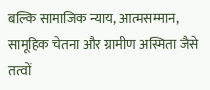बल्कि सामाजिक न्याय, आत्मसम्मान, सामूहिक चेतना और ग्रामीण अस्मिता जैसे तत्वों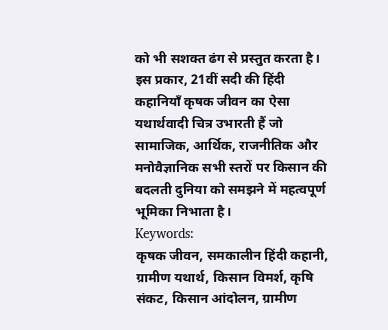को भी सशक्त ढंग से प्रस्तुत करता है।
इस प्रकार, 21वीं सदी की हिंदी कहानियाँ कृषक जीवन का ऐसा यथार्थवादी चित्र उभारती हैं जो सामाजिक, आर्थिक, राजनीतिक और मनोवैज्ञानिक सभी स्तरों पर किसान की बदलती दुनिया को समझने में महत्वपूर्ण भूमिका निभाता है।
Keywords:
कृषक जीवन, समकालीन हिंदी कहानी, ग्रामीण यथार्थ, किसान विमर्श, कृषि संकट, किसान आंदोलन, ग्रामीण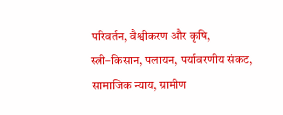परिवर्तन, वैश्वीकरण और कृषि, स्त्री–किसान, पलायन, पर्यावरणीय संकट, सामाजिक न्याय, ग्रामीण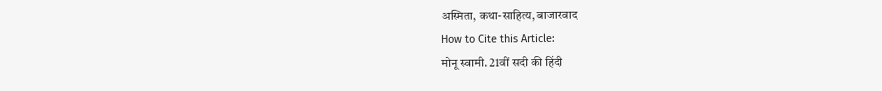अस्मिता, कथा-साहित्य, बाजारवाद
How to Cite this Article:
मोनू स्वामी. 21वीं सदी की हिंदी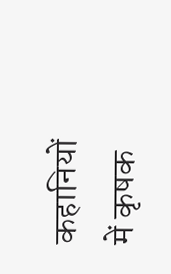कहानियों में कृषक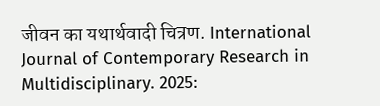जीवन का यथार्थवादी चित्रण. International Journal of Contemporary Research in Multidisciplinary. 2025: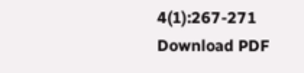4(1):267-271
Download PDF